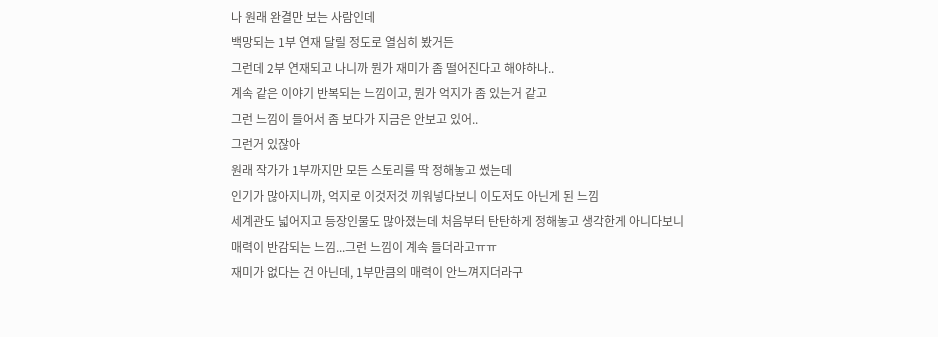나 원래 완결만 보는 사람인데
백망되는 1부 연재 달릴 정도로 열심히 봤거든
그런데 2부 연재되고 나니까 뭔가 재미가 좀 떨어진다고 해야하나..
계속 같은 이야기 반복되는 느낌이고, 뭔가 억지가 좀 있는거 같고
그런 느낌이 들어서 좀 보다가 지금은 안보고 있어..
그런거 있잖아
원래 작가가 1부까지만 모든 스토리를 딱 정해놓고 썼는데
인기가 많아지니까, 억지로 이것저것 끼워넣다보니 이도저도 아닌게 된 느낌
세계관도 넓어지고 등장인물도 많아졌는데 처음부터 탄탄하게 정해놓고 생각한게 아니다보니
매력이 반감되는 느낌...그런 느낌이 계속 들더라고ㅠㅠ
재미가 없다는 건 아닌데, 1부만큼의 매력이 안느껴지더라구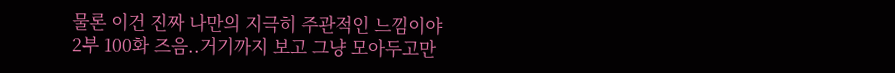물론 이건 진짜 나만의 지극히 주관적인 느낌이야
2부 100화 즈음..거기까지 보고 그냥 모아두고만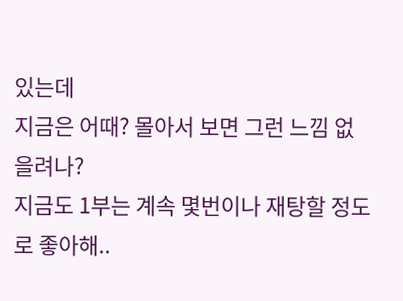있는데
지금은 어때? 몰아서 보면 그런 느낌 없을려나?
지금도 1부는 계속 몇번이나 재탕할 정도로 좋아해..